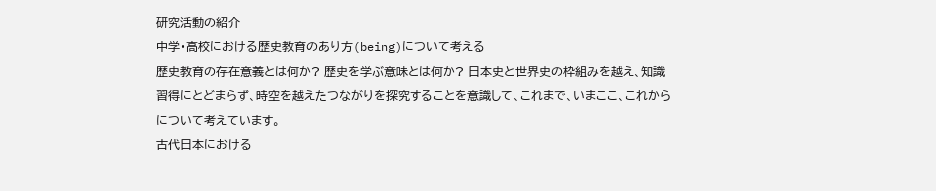研究活動の紹介
中学・高校における歴史教育のあり方(being)について考える
歴史教育の存在意義とは何か? 歴史を学ぶ意味とは何か? 日本史と世界史の枠組みを越え、知識習得にとどまらず、時空を越えたつながりを探究することを意識して、これまで、いまここ、これからについて考えています。
古代日本における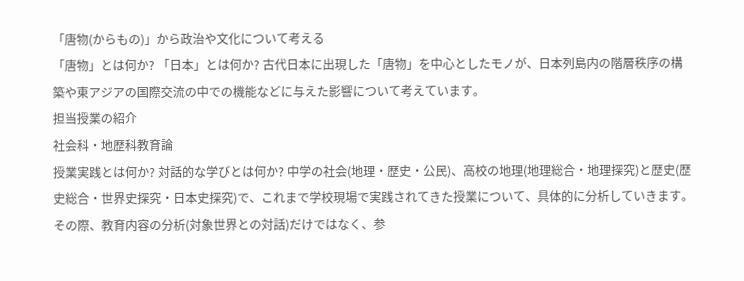「唐物(からもの)」から政治や文化について考える
「唐物」とは何か? 「日本」とは何か? 古代日本に出現した「唐物」を中心としたモノが、日本列島内の階層秩序の構築や東アジアの国際交流の中での機能などに与えた影響について考えています。
担当授業の紹介
社会科・地歴科教育論
授業実践とは何か? 対話的な学びとは何か? 中学の社会(地理・歴史・公民)、高校の地理(地理総合・地理探究)と歴史(歴史総合・世界史探究・日本史探究)で、これまで学校現場で実践されてきた授業について、具体的に分析していきます。その際、教育内容の分析(対象世界との対話)だけではなく、参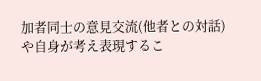加者同士の意見交流(他者との対話)や自身が考え表現するこ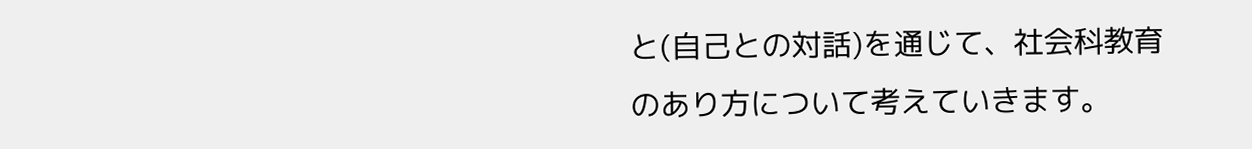と(自己との対話)を通じて、社会科教育のあり方について考えていきます。